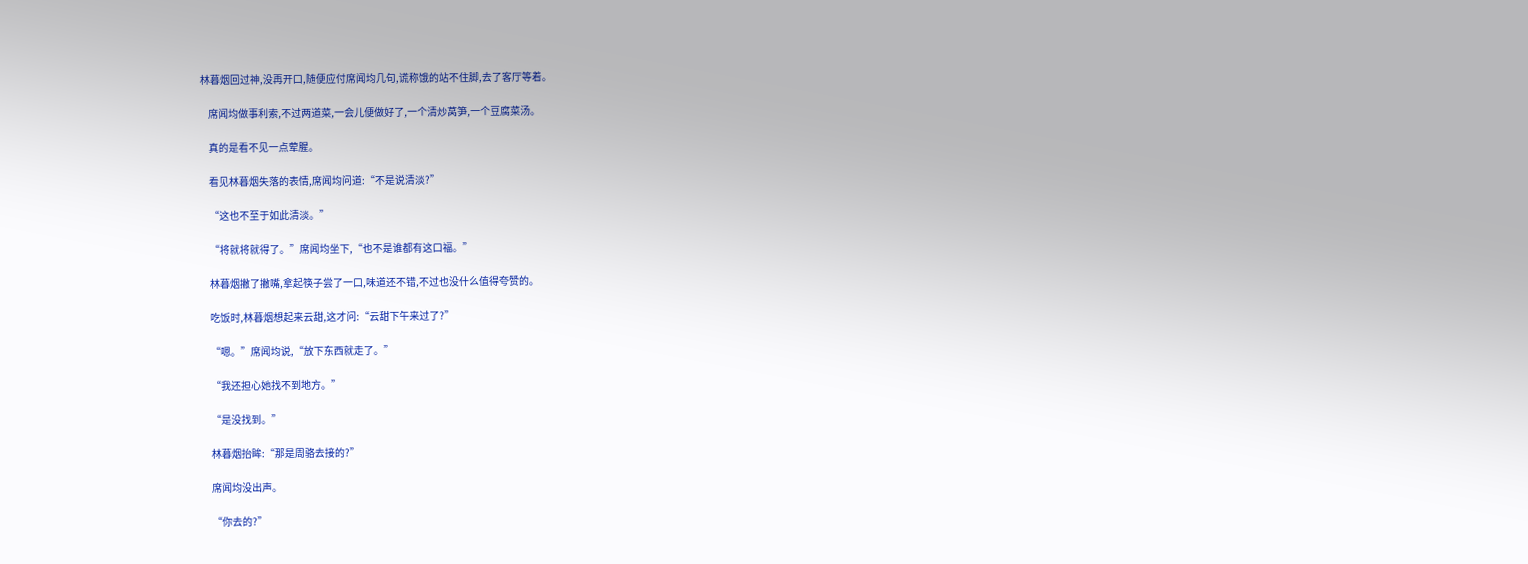林暮烟回过神,没再开口,随便应付席闻均几句,谎称饿的站不住脚,去了客厅等着。

    席闻均做事利索,不过两道菜,一会儿便做好了,一个清炒莴笋,一个豆腐菜汤。

    真的是看不见一点荤腥。

    看见林暮烟失落的表情,席闻均问道:“不是说清淡?”

    “这也不至于如此清淡。”

    “将就将就得了。”席闻均坐下,“也不是谁都有这口福。”

    林暮烟撇了撇嘴,拿起筷子尝了一口,味道还不错,不过也没什么值得夸赞的。

    吃饭时,林暮烟想起来云甜,这才问:“云甜下午来过了?”

    “嗯。”席闻均说,“放下东西就走了。”

    “我还担心她找不到地方。”

    “是没找到。”

    林暮烟抬眸:“那是周骆去接的?”

    席闻均没出声。

    “你去的?”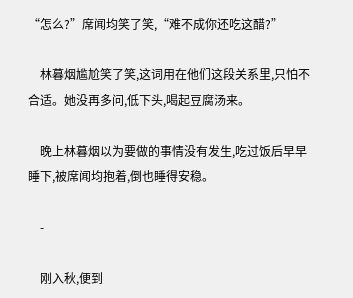“怎么?”席闻均笑了笑,“难不成你还吃这醋?”

    林暮烟尴尬笑了笑,这词用在他们这段关系里,只怕不合适。她没再多问,低下头,喝起豆腐汤来。

    晚上林暮烟以为要做的事情没有发生,吃过饭后早早睡下,被席闻均抱着,倒也睡得安稳。

    -

    刚入秋,便到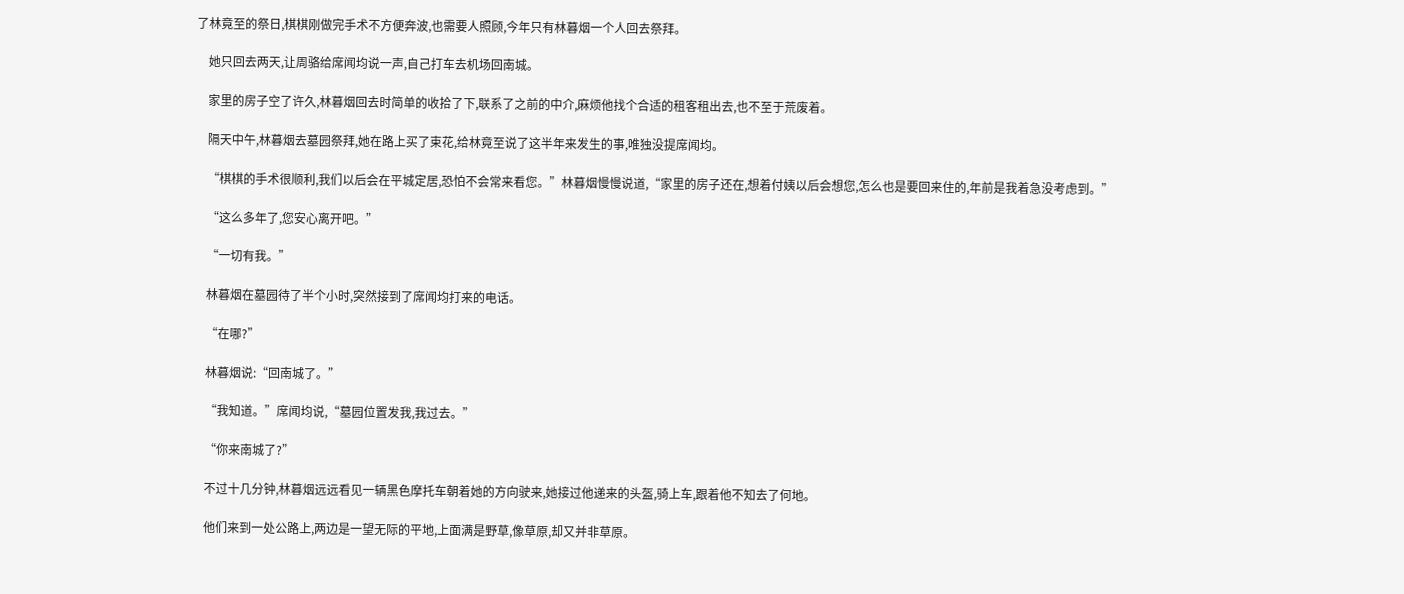了林竟至的祭日,棋棋刚做完手术不方便奔波,也需要人照顾,今年只有林暮烟一个人回去祭拜。

    她只回去两天,让周骆给席闻均说一声,自己打车去机场回南城。

    家里的房子空了许久,林暮烟回去时简单的收拾了下,联系了之前的中介,麻烦他找个合适的租客租出去,也不至于荒废着。

    隔天中午,林暮烟去墓园祭拜,她在路上买了束花,给林竟至说了这半年来发生的事,唯独没提席闻均。

    “棋棋的手术很顺利,我们以后会在平城定居,恐怕不会常来看您。”林暮烟慢慢说道,“家里的房子还在,想着付姨以后会想您,怎么也是要回来住的,年前是我着急没考虑到。”

    “这么多年了,您安心离开吧。”

    “一切有我。”

    林暮烟在墓园待了半个小时,突然接到了席闻均打来的电话。

    “在哪?”

    林暮烟说:“回南城了。”

    “我知道。”席闻均说,“墓园位置发我,我过去。”

    “你来南城了?”

    不过十几分钟,林暮烟远远看见一辆黑色摩托车朝着她的方向驶来,她接过他递来的头盔,骑上车,跟着他不知去了何地。

    他们来到一处公路上,两边是一望无际的平地,上面满是野草,像草原,却又并非草原。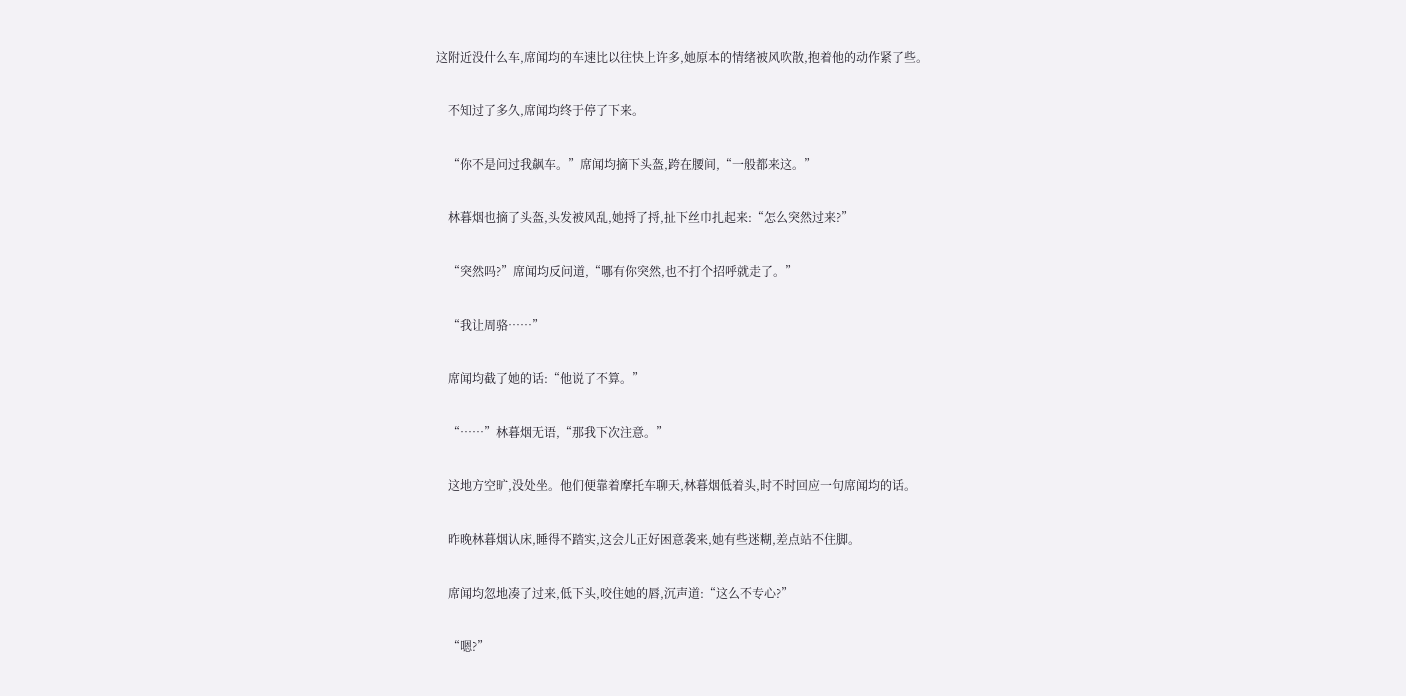这附近没什么车,席闻均的车速比以往快上许多,她原本的情绪被风吹散,抱着他的动作紧了些。

    不知过了多久,席闻均终于停了下来。

    “你不是问过我飙车。”席闻均摘下头盔,跨在腰间,“一般都来这。”

    林暮烟也摘了头盔,头发被风乱,她捋了捋,扯下丝巾扎起来:“怎么突然过来?”

    “突然吗?”席闻均反问道,“哪有你突然,也不打个招呼就走了。”

    “我让周骆……”

    席闻均截了她的话:“他说了不算。”

    “……”林暮烟无语,“那我下次注意。”

    这地方空旷,没处坐。他们便靠着摩托车聊天,林暮烟低着头,时不时回应一句席闻均的话。

    昨晚林暮烟认床,睡得不踏实,这会儿正好困意袭来,她有些迷糊,差点站不住脚。

    席闻均忽地凑了过来,低下头,咬住她的唇,沉声道:“这么不专心?”

    “嗯?”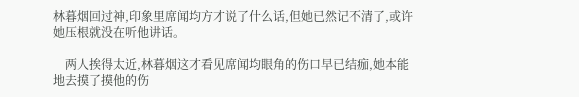林暮烟回过神,印象里席闻均方才说了什么话,但她已然记不清了,或许她压根就没在听他讲话。

    两人挨得太近,林暮烟这才看见席闻均眼角的伤口早已结痂,她本能地去摸了摸他的伤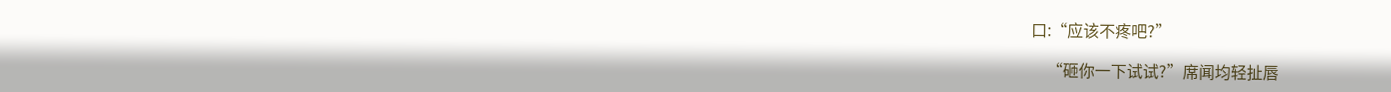口:“应该不疼吧?”

    “砸你一下试试?”席闻均轻扯唇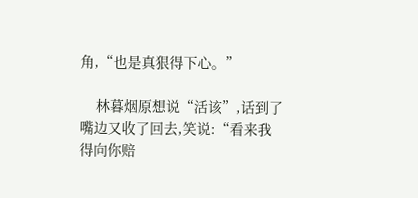角,“也是真狠得下心。”

    林暮烟原想说“活该”,话到了嘴边又收了回去,笑说:“看来我得向你赔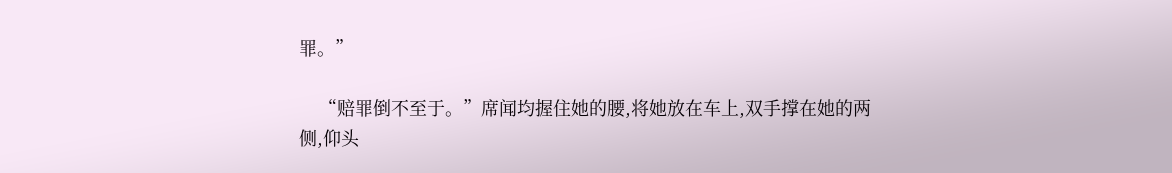罪。”

    “赔罪倒不至于。”席闻均握住她的腰,将她放在车上,双手撑在她的两侧,仰头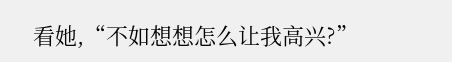看她,“不如想想怎么让我高兴?”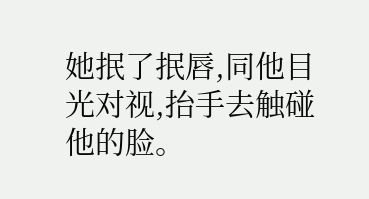她抿了抿唇,同他目光对视,抬手去触碰他的脸。